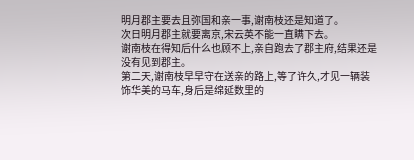明月郡主要去且弥国和亲一事,谢南枝还是知道了。
次日明月郡主就要离京,宋云英不能一直瞒下去。
谢南枝在得知后什么也顾不上,亲自跑去了郡主府,结果还是没有见到郡主。
第二天,谢南枝早早守在送亲的路上,等了许久,才见一辆装饰华美的马车,身后是绵延数里的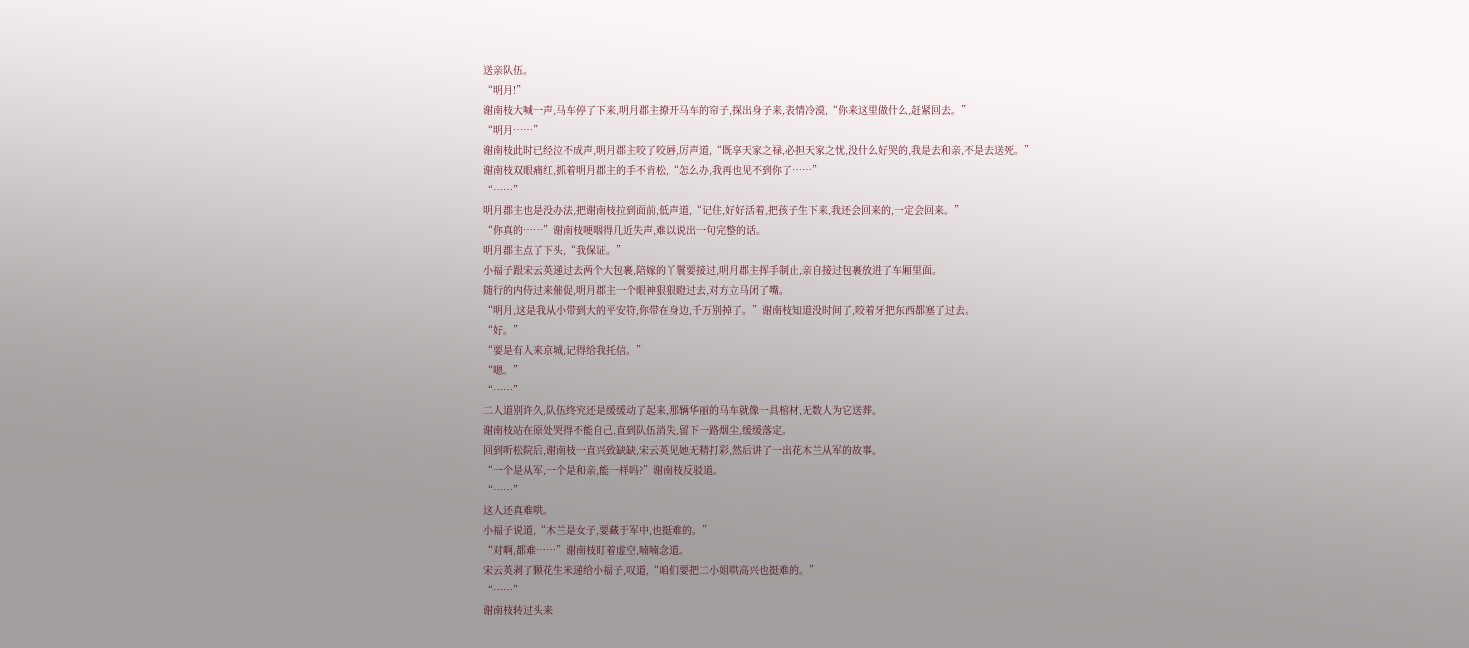送亲队伍。
“明月!”
谢南枝大喊一声,马车停了下来,明月郡主撩开马车的帘子,探出身子来,表情冷漠,“你来这里做什么,赶紧回去。”
“明月……”
谢南枝此时已经泣不成声,明月郡主咬了咬唇,厉声道,“既享天家之禄,必担天家之忧,没什么好哭的,我是去和亲,不是去送死。”
谢南枝双眼痛红,抓着明月郡主的手不肯松,“怎么办,我再也见不到你了……”
“……”
明月郡主也是没办法,把谢南枝拉到面前,低声道,“记住,好好活着,把孩子生下来,我还会回来的,一定会回来。”
“你真的……”谢南枝哽咽得几近失声,难以说出一句完整的话。
明月郡主点了下头,“我保证。”
小福子跟宋云英递过去两个大包裹,陪嫁的丫鬟要接过,明月郡主挥手制止,亲自接过包裹放进了车厢里面。
随行的内侍过来催促,明月郡主一个眼神狠狠瞪过去,对方立马闭了嘴。
“明月,这是我从小带到大的平安符,你带在身边,千万别掉了。”谢南枝知道没时间了,咬着牙把东西都塞了过去。
“好。”
“要是有人来京城,记得给我托信。”
“嗯。”
“……”
二人道别许久,队伍终究还是缓缓动了起来,那辆华丽的马车就像一具棺材,无数人为它送葬。
谢南枝站在原处哭得不能自己,直到队伍消失,留下一路烟尘,缓缓落定。
回到听松院后,谢南枝一直兴致缺缺,宋云英见她无精打彩,然后讲了一出花木兰从军的故事。
“一个是从军,一个是和亲,能一样吗?”谢南枝反驳道。
“……”
这人还真难哄。
小福子说道,“木兰是女子,要藏于军中,也挺难的。”
“对啊,都难……”谢南枝盯着虚空,喃喃念道。
宋云英剥了颗花生米递给小福子,叹道,“咱们要把二小姐哄高兴也挺难的。”
“……”
谢南枝转过头来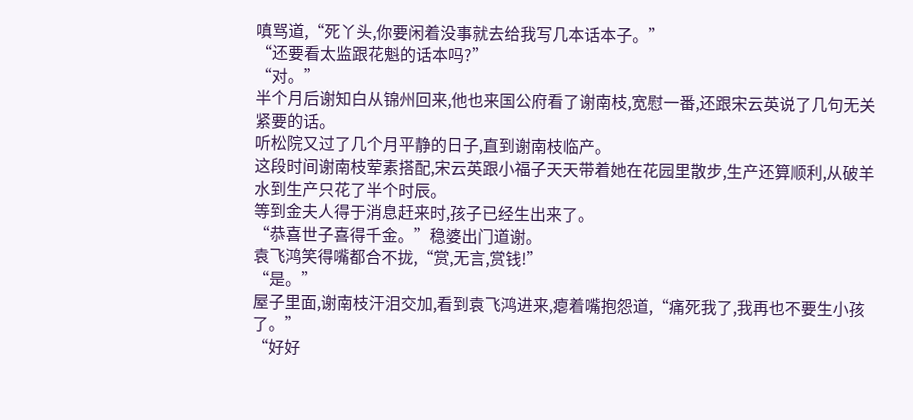嗔骂道,“死丫头,你要闲着没事就去给我写几本话本子。”
“还要看太监跟花魁的话本吗?”
“对。”
半个月后谢知白从锦州回来,他也来国公府看了谢南枝,宽慰一番,还跟宋云英说了几句无关紧要的话。
听松院又过了几个月平静的日子,直到谢南枝临产。
这段时间谢南枝荤素搭配,宋云英跟小福子天天带着她在花园里散步,生产还算顺利,从破羊水到生产只花了半个时辰。
等到金夫人得于消息赶来时,孩子已经生出来了。
“恭喜世子喜得千金。”稳婆出门道谢。
袁飞鸿笑得嘴都合不拢,“赏,无言,赏钱!”
“是。”
屋子里面,谢南枝汗泪交加,看到袁飞鸿进来,瘪着嘴抱怨道,“痛死我了,我再也不要生小孩了。”
“好好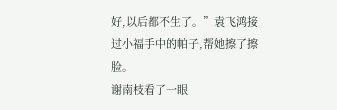好,以后都不生了。”袁飞鸿接过小福手中的帕子,帮她擦了擦脸。
谢南枝看了一眼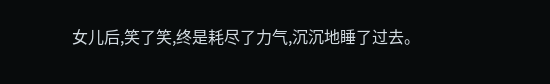女儿后,笑了笑,终是耗尽了力气,沉沉地睡了过去。